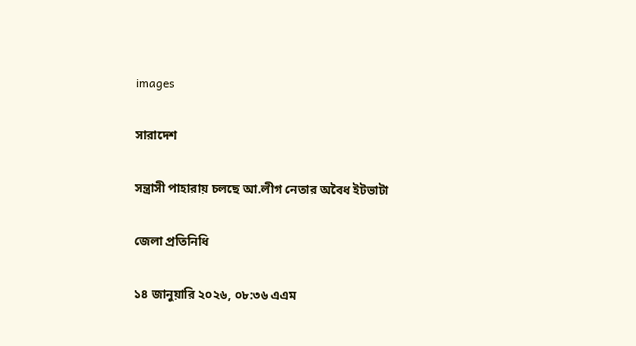images

সারাদেশ

সন্ত্রাসী পাহারায় চলছে আ.লীগ নেতার অবৈধ ইটভাটা

জেলা প্রতিনিধি

১৪ জানুয়ারি ২০২৬, ০৮:৩৬ এএম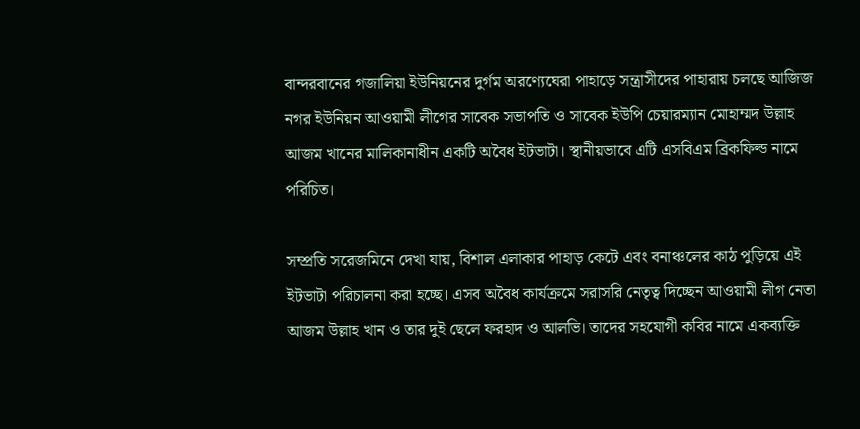বান্দরবানের গজালিয়া ইউনিয়নের দুর্গম অরণ্যেঘেরা পাহাড়ে সন্ত্রাসীদের পাহারায় চলছে আজিজ নগর ইউনিয়ন আওয়ামী লীগের সাবেক সভাপতি ও সাবেক ইউপি চেয়ারম্যান মোহাম্মদ উল্লাহ আজম খানের মালিকানাধীন একটি অবৈধ ইটভাটা। স্থানীয়ভাবে এটি এসবিএম ব্রিকফিল্ড নামে পরিচিত।

সম্প্রতি সরেজমিনে দেখা যায়, বিশাল এলাকার পাহাড় কেটে এবং বনাঞ্চলের কাঠ পুড়িয়ে এই ইটভাটা পরিচালনা করা হচ্ছে। এসব অবৈধ কার্যক্রমে সরাসরি নেতৃত্ব দিচ্ছেন আওয়ামী লীগ নেতা আজম উল্লাহ খান ও তার দুই ছেলে ফরহাদ ও আলভি। তাদের সহযোগী কবির নামে একব্যক্তি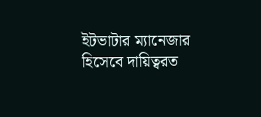ইটভাটার ম্যানেজার হিসেবে দায়িত্বরত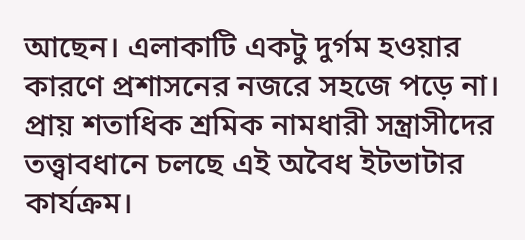আছেন। এলাকাটি একটু দুর্গম হওয়ার কারণে প্রশাসনের নজরে সহজে পড়ে না। প্রায় শতাধিক শ্রমিক নামধারী সন্ত্রাসীদের তত্ত্বাবধানে চলছে এই অবৈধ ইটভাটার কার্যক্রম।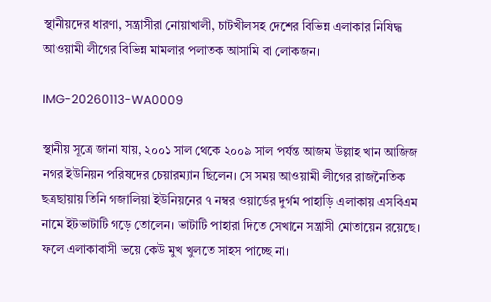স্থানীয়দের ধারণা, সন্ত্রাসীরা নোয়াখালী, চাটখীলসহ দেশের বিভিন্ন এলাকার নিষিদ্ধ আওয়ামী লীগের বিভিন্ন মামলার পলাতক আসামি বা লোকজন।

IMG-20260113-WA0009

স্থানীয় সূত্রে জানা যায়, ২০০১ সাল থেকে ২০০৯ সাল পর্যন্ত আজম উল্লাহ খান আজিজ নগর ইউনিয়ন পরিষদের চেয়ারম্যান ছিলেন। সে সময় আওয়ামী লীগের রাজনৈতিক ছত্রছায়ায় তিনি গজালিয়া ইউনিয়নের ৭ নম্বর ওয়ার্ডের দুর্গম পাহাড়ি এলাকায় এসবিএম নামে ইটভাটাটি গড়ে তোলেন। ভাটাটি পাহারা দিতে সেখানে সন্ত্রাসী মোতায়েন রয়েছে। ফলে এলাকাবাসী ভয়ে কেউ মুখ খুলতে সাহস পাচ্ছে না।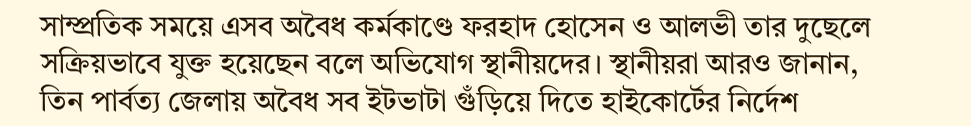সাম্প্রতিক সময়ে এসব অবৈধ কর্মকাণ্ডে ফরহাদ হোসেন ও আলভী তার দুছেলে সক্রিয়ভাবে যুক্ত হয়েছেন বলে অভিযোগ স্থানীয়দের। স্থানীয়রা আরও জানান, তিন পার্বত্য জেলায় অবৈধ সব ইটভাটা গুঁড়িয়ে দিতে হাইকোর্টের নির্দেশ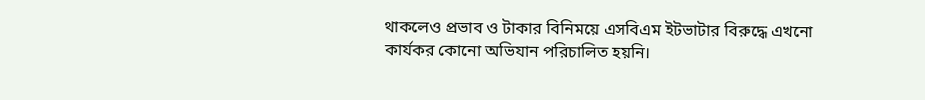থাকলেও প্রভাব ও টাকার বিনিময়ে এসবিএম ইটভাটার বিরুদ্ধে এখনো কার্যকর কোনো অভিযান পরিচালিত হয়নি।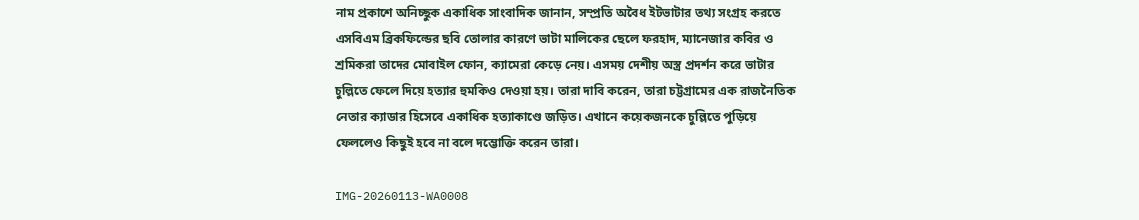নাম প্রকাশে অনিচ্ছুক একাধিক সাংবাদিক জানান, সম্প্রতি অবৈধ ইটভাটার তথ্য সংগ্রহ করতে এসবিএম ব্রিকফিল্ডের ছবি তোলার কারণে ভাটা মালিকের ছেলে ফরহাদ, ম্যানেজার কবির ও শ্রমিকরা তাদের মোবাইল ফোন, ক্যামেরা কেড়ে নেয়। এসময় দেশীয় অস্ত্র প্রদর্শন করে ভাটার চুল্লিতে ফেলে দিয়ে হত্যার হুমকিও দেওয়া হয়। তারা দাবি করেন, তারা চট্টগ্রামের এক রাজনৈতিক নেতার ক্যাডার হিসেবে একাধিক হত্যাকাণ্ডে জড়িত। এখানে কয়েকজনকে চুল্লিতে পুড়িয়ে ফেললেও কিছুই হবে না বলে দম্ভোক্তি করেন তারা।

IMG-20260113-WA0008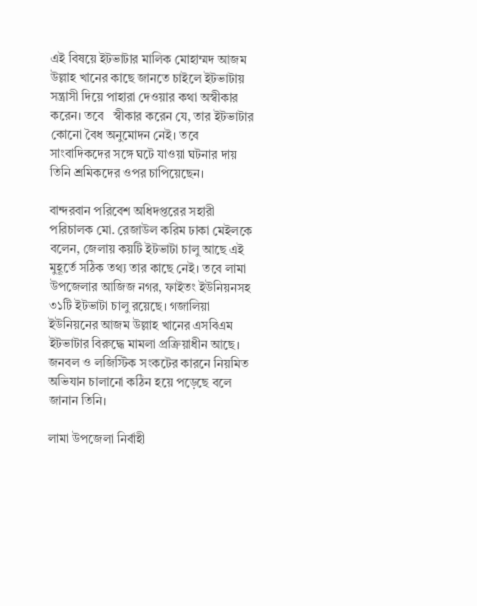এই বিষয়ে ইটভাটার মালিক মোহাম্মদ আজম উল্লাহ খানের কাছে জানতে চাইলে ইটভাটায় সন্ত্রাসী দিয়ে পাহারা দেওয়ার কথা অস্বীকার করেন। তবে   স্বীকার করেন যে, তার ইটভাটার কোনো বৈধ অনুমোদন নেই। তবে সাংবাদিকদের সঙ্গে ঘটে যাওয়া ঘটনার দায় তিনি শ্রমিকদের ওপর চাপিয়েছেন।

বান্দরবান পরিবেশ অধিদপ্তরের সহারী পরিচালক মো. রেজাউল করিম ঢাকা মেইলকে বলেন, জেলায় কয়টি ইটভাটা চালু আছে এই মুহূর্তে সঠিক তথ্য তার কাছে নেই। তবে লামা উপজেলার আজিজ নগর, ফাইতং ইউনিয়নসহ ৩১টি ইটভাটা চালু রয়েছে। গজালিয়া ইউনিয়নের আজম উল্লাহ খানের এসবিএম ইটভাটার বিরুদ্ধে মামলা প্রক্রিয়াধীন আছে। জনবল ও লজিস্টিক সংকটের কারনে নিয়মিত অভিযান চালানো কঠিন হয়ে পড়েছে বলে জানান তিনি।

লামা উপজেলা নির্বাহী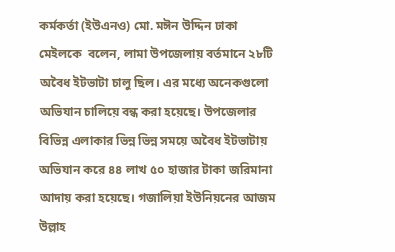কর্মকর্তা (ইউএনও) মো. মঈন উদ্দিন ঢাকা মেইলকে  বলেন, লামা উপজেলায় বর্তমানে ২৮টি অবৈধ ইটভাটা চালু ছিল। এর মধ্যে অনেকগুলো অভিযান চালিয়ে বন্ধ করা হয়েছে। উপজেলার বিভিন্ন এলাকার ভিন্ন ভিন্ন সময়ে অবৈধ ইটভাটায় অভিযান করে ৪৪ লাখ ৫০ হাজার টাকা জরিমানা আদায় করা হয়েছে। গজালিয়া ইউনিয়নের আজম উল্লাহ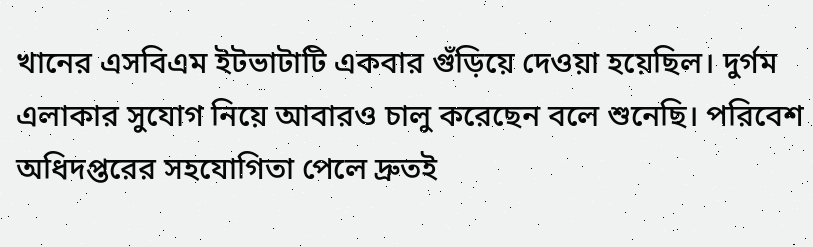খানের এসবিএম ইটভাটাটি একবার গুঁড়িয়ে দেওয়া হয়েছিল। দুর্গম এলাকার সুযোগ নিয়ে আবারও চালু করেছেন বলে শুনেছি। পরিবেশ অধিদপ্তরের সহযোগিতা পেলে দ্রুতই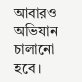আবারও অভিযান চালানো হবে।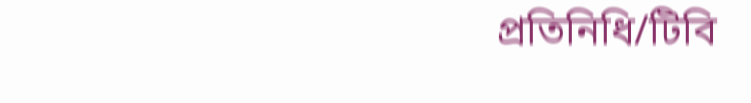প্রতিনিধি/টিবি